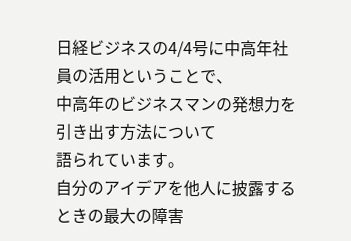日経ビジネスの4/4号に中高年社員の活用ということで、
中高年のビジネスマンの発想力を引き出す方法について
語られています。
自分のアイデアを他人に披露するときの最大の障害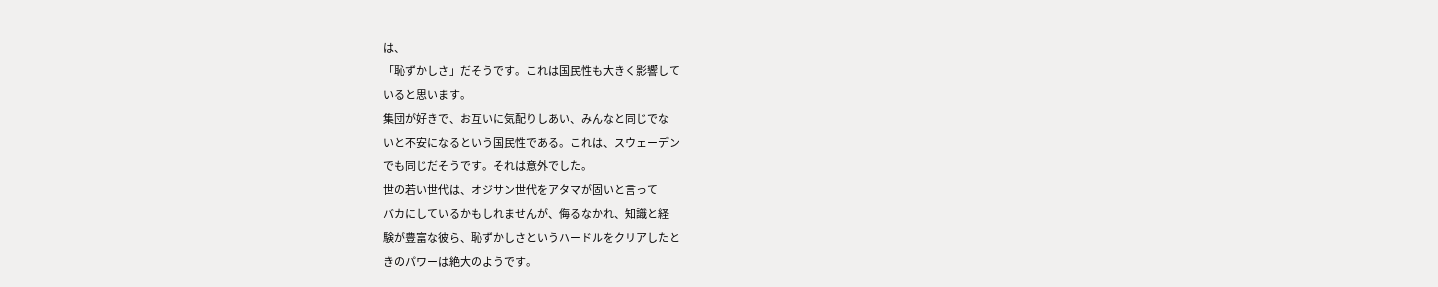は、
「恥ずかしさ」だそうです。これは国民性も大きく影響して
いると思います。
集団が好きで、お互いに気配りしあい、みんなと同じでな
いと不安になるという国民性である。これは、スウェーデン
でも同じだそうです。それは意外でした。
世の若い世代は、オジサン世代をアタマが固いと言って
バカにしているかもしれませんが、侮るなかれ、知識と経
験が豊富な彼ら、恥ずかしさというハードルをクリアしたと
きのパワーは絶大のようです。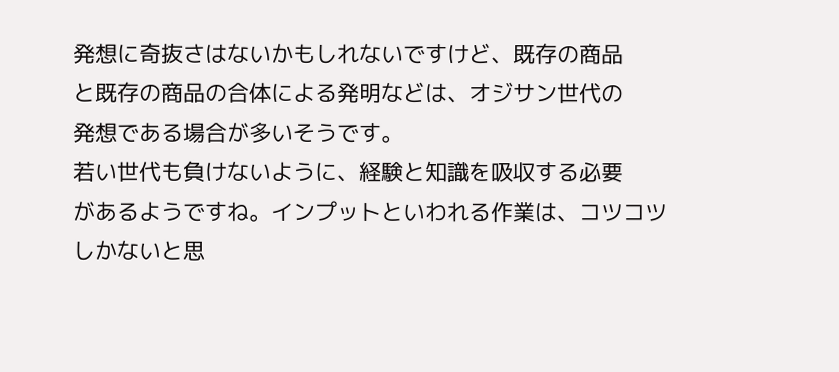発想に奇抜さはないかもしれないですけど、既存の商品
と既存の商品の合体による発明などは、オジサン世代の
発想である場合が多いそうです。
若い世代も負けないように、経験と知識を吸収する必要
があるようですね。インプットといわれる作業は、コツコツ
しかないと思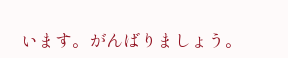います。がんばりましょう。